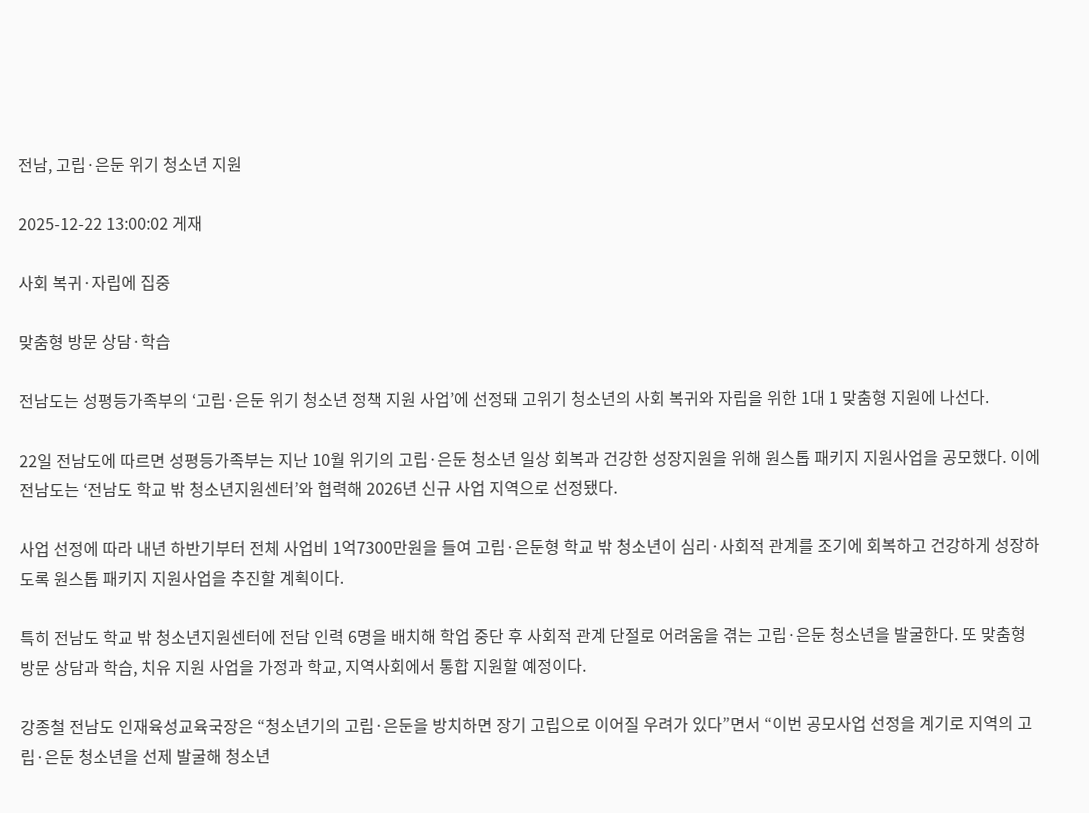전남, 고립·은둔 위기 청소년 지원

2025-12-22 13:00:02 게재

사회 복귀·자립에 집중

맞춤형 방문 상담·학습

전남도는 성평등가족부의 ‘고립·은둔 위기 청소년 정책 지원 사업’에 선정돼 고위기 청소년의 사회 복귀와 자립을 위한 1대 1 맞춤형 지원에 나선다.

22일 전남도에 따르면 성평등가족부는 지난 10월 위기의 고립·은둔 청소년 일상 회복과 건강한 성장지원을 위해 원스톱 패키지 지원사업을 공모했다. 이에 전남도는 ‘전남도 학교 밖 청소년지원센터’와 협력해 2026년 신규 사업 지역으로 선정됐다.

사업 선정에 따라 내년 하반기부터 전체 사업비 1억7300만원을 들여 고립·은둔형 학교 밖 청소년이 심리·사회적 관계를 조기에 회복하고 건강하게 성장하도록 원스톱 패키지 지원사업을 추진할 계획이다.

특히 전남도 학교 밖 청소년지원센터에 전담 인력 6명을 배치해 학업 중단 후 사회적 관계 단절로 어려움을 겪는 고립·은둔 청소년을 발굴한다. 또 맞춤형 방문 상담과 학습, 치유 지원 사업을 가정과 학교, 지역사회에서 통합 지원할 예정이다.

강종철 전남도 인재육성교육국장은 “청소년기의 고립·은둔을 방치하면 장기 고립으로 이어질 우려가 있다”면서 “이번 공모사업 선정을 계기로 지역의 고립·은둔 청소년을 선제 발굴해 청소년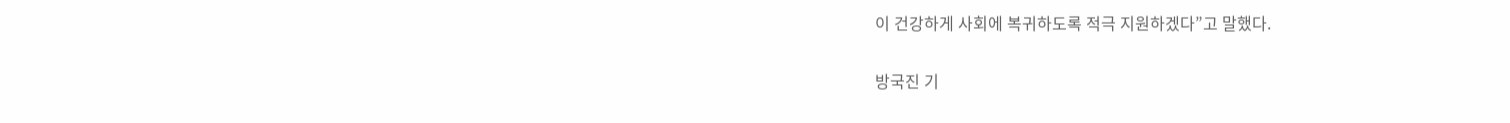이 건강하게 사회에 복귀하도록 적극 지원하겠다”고 말했다.

방국진 기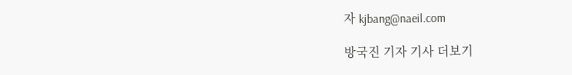자 kjbang@naeil.com

방국진 기자 기사 더보기